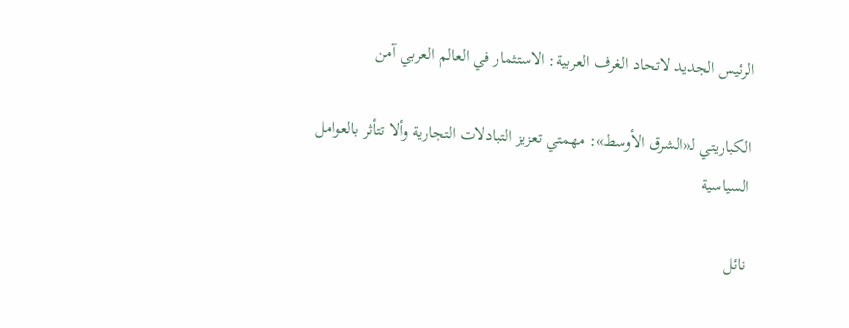الرئيس الجديد لاتحاد الغرف العربية: الاستثمار في العالم العربي آمن

الكباريتي لـ«الشرق الأوسط»: مهمتي تعزيز التبادلات التجارية وألا تتأثر بالعوامل السياسية

نائل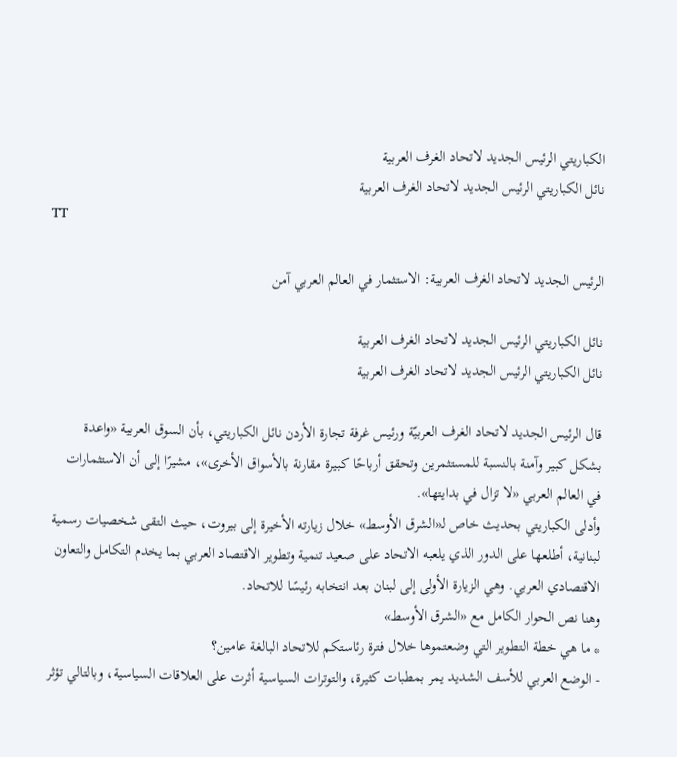الكباريتي الرئيس الجديد لاتحاد الغرف العربية
نائل الكباريتي الرئيس الجديد لاتحاد الغرف العربية
TT

الرئيس الجديد لاتحاد الغرف العربية: الاستثمار في العالم العربي آمن

نائل الكباريتي الرئيس الجديد لاتحاد الغرف العربية
نائل الكباريتي الرئيس الجديد لاتحاد الغرف العربية

قال الرئيس الجديد لاتحاد الغرف العربيّة ورئيس غرفة تجارة الأردن نائل الكباريتي، بأن السوق العربية «واعدة بشكل كبير وآمنة بالنسبة للمستثمرين وتحقق أرباحًا كبيرة مقارنة بالأسواق الأخرى»، مشيرًا إلى أن الاستثمارات في العالم العربي «لا تزال في بدايتها».
وأدلى الكباريتي بحديث خاص لـ«الشرق الأوسط» خلال زيارته الأخيرة إلى بيروت، حيث التقى شخصيات رسمية لبنانية، أطلعها على الدور الذي يلعبه الاتحاد على صعيد تنمية وتطوير الاقتصاد العربي بما يخدم التكامل والتعاون الاقتصادي العربي. وهي الزيارة الأولى إلى لبنان بعد انتخابه رئيسًا للاتحاد.
وهنا نص الحوار الكامل مع «الشرق الأوسط»
* ما هي خطة التطوير التي وضعتموها خلال فترة رئاستكم للاتحاد البالغة عامين؟
- الوضع العربي للأسف الشديد يمر بمطبات كثيرة، والتوترات السياسية أثرت على العلاقات السياسية، وبالتالي تؤثر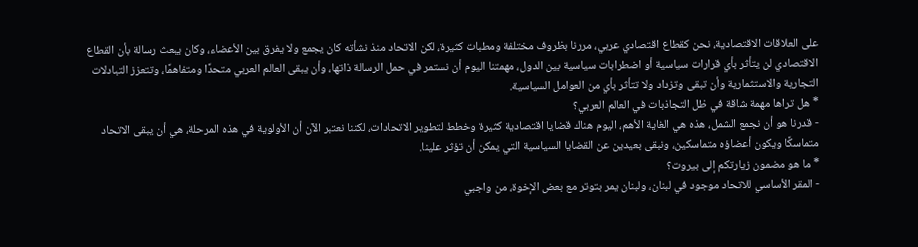على العلاقات الاقتصادية، نحن كقطاع اقتصادي عربي، مررنا بظروف مختلفة ومطبات كثيرة، لكن الاتحاد منذ نشأته كان يجمع ولا يفرق بين الأعضاء، وكان يبعث رسالة بأن القطاع الاقتصادي لن يتأثر بأي قرارات سياسية أو اضطرابات سياسية بين الدول، مهمتنا اليوم أن نستمر في حمل الرسالة ذاتها، وأن يبقى العالم العربي متحدًا ومتفاهمًا، وتتعزز التبادلات التجارية والاستثمارية وأن تبقى وتزداد ولا تتأثر بأي من العوامل السياسية.
* هل تراها مهمة شاقة في ظل التجاذبات في العالم العربي؟
- قدرنا هو أن نجمع الشمل، هذه هي الغاية الأهم، اليوم هناك قضايا اقتصادية كثيرة وخطط لتطوير الاتحادات، لكننا نعتبر الآن أن الأولوية في هذه المرحلة، هي أن يبقى الاتحاد متماسكًا ويكون أعضاؤه متماسكين، ونبقى بعيدين عن القضايا السياسية التي يمكن أن تؤثر علينا.
* ما هو مضمون زيارتكم إلى بيروت؟
- المقر الأساسي للاتحاد موجود في لبنان، ولبنان يمر بتوتر مع بعض الإخوة، من واجبي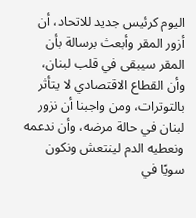اليوم كرئيس جديد للاتحاد، أن أزور المقر وأبعث برسالة بأن المقر سيبقى في قلب لبنان، وأن القطاع الاقتصادي لا يتأثر بالتوترات، ومن واجبنا أن نزور لبنان في حالة مرضه، وأن ندعمه ونعطيه الدم لينتعش ونكون سويًا في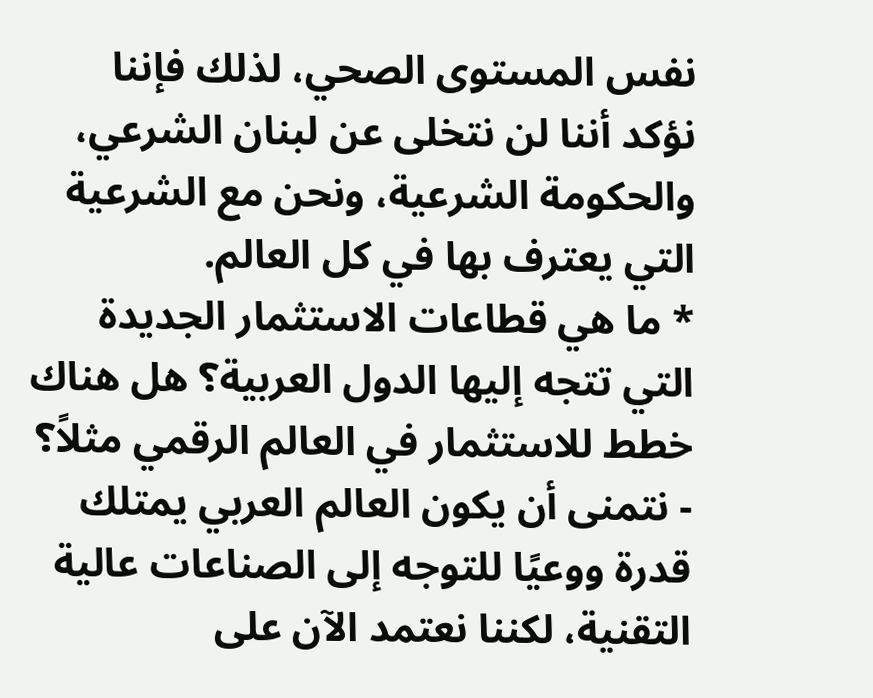نفس المستوى الصحي، لذلك فإننا نؤكد أننا لن نتخلى عن لبنان الشرعي، والحكومة الشرعية، ونحن مع الشرعية التي يعترف بها في كل العالم.
* ما هي قطاعات الاستثمار الجديدة التي تتجه إليها الدول العربية؟ هل هناك خطط للاستثمار في العالم الرقمي مثلاً؟
- نتمنى أن يكون العالم العربي يمتلك قدرة ووعيًا للتوجه إلى الصناعات عالية التقنية، لكننا نعتمد الآن على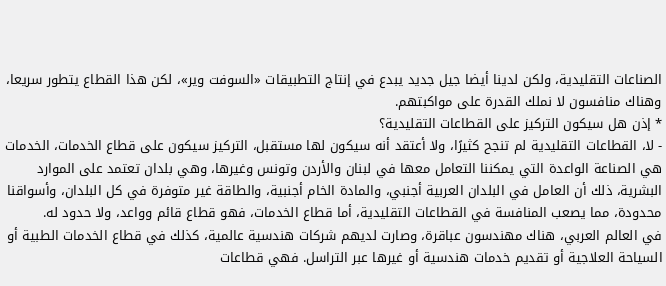الصناعات التقليدية، ولكن لدينا أيضا جيل جديد يبدع في إنتاج التطبيقات «السوفت وير»، لكن هذا القطاع يتطور سريعا، وهناك منافسون لا نملك القدرة على مواكبتهم.
* إذن هل سيكون التركيز على القطاعات التقليدية؟
- لا، القطاعات التقليدية لم تنجح كثيرًا، ولا أعتقد أنه سيكون لها مستقبل، التركيز سيكون على قطاع الخدمات، الخدمات هي الصناعة الواعدة التي يمكننا التعامل معها في لبنان والأردن وتونس وغيرها، وهي بلدان تعتمد على الموارد البشرية، ذلك أن العامل في البلدان العربية أجنبي، والمادة الخام أجنبية، والطاقة غير متوفرة في كل البلدان، وأسواقنا محدودة، مما يصعب المنافسة في القطاعات التقليدية، أما قطاع الخدمات، فهو قطاع قائم وواعد، ولا حدود له.
في العالم العربي، هناك مهندسون عباقرة، وصارت لديهم شركات هندسية عالمية، كذلك في قطاع الخدمات الطبية أو السياحة العلاجية أو تقديم خدمات هندسية أو غيرها عبر التراسل. فهي قطاعات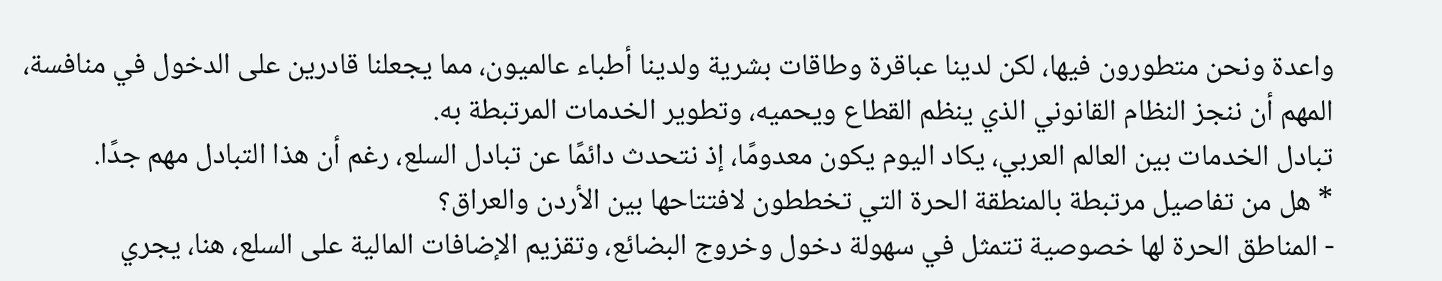واعدة ونحن متطورون فيها، لكن لدينا عباقرة وطاقات بشرية ولدينا أطباء عالميون، مما يجعلنا قادرين على الدخول في منافسة، المهم أن ننجز النظام القانوني الذي ينظم القطاع ويحميه، وتطوير الخدمات المرتبطة به.
تبادل الخدمات بين العالم العربي، يكاد اليوم يكون معدومًا، إذ نتحدث دائمًا عن تبادل السلع، رغم أن هذا التبادل مهم جدًا.
* هل من تفاصيل مرتبطة بالمنطقة الحرة التي تخططون لافتتاحها بين الأردن والعراق؟
- المناطق الحرة لها خصوصية تتمثل في سهولة دخول وخروج البضائع، وتقزيم الإضافات المالية على السلع، هنا، يجري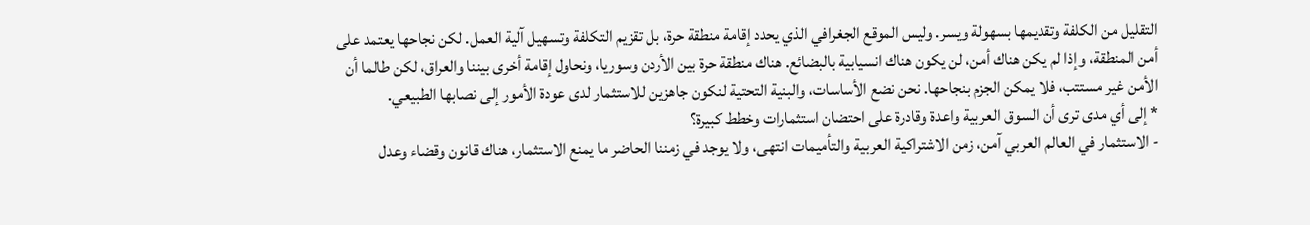التقليل من الكلفة وتقديمها بسهولة ويسر. وليس الموقع الجغرافي الذي يحدد إقامة منطقة حرة، بل تقزيم التكلفة وتسهيل آلية العمل. لكن نجاحها يعتمد على أمن المنطقة، وإذا لم يكن هناك أمن، لن يكون هناك انسيابية بالبضائع. هناك منطقة حرة بين الأردن وسوريا، ونحاول إقامة أخرى بيننا والعراق، لكن طالما أن الأمن غير مستتب، فلا يمكن الجزم بنجاحها. نحن نضع الأساسات، والبنية التحتية لنكون جاهزين للاستثمار لدى عودة الأمور إلى نصابها الطبيعي.
* إلى أي مدى ترى أن السوق العربية واعدة وقادرة على احتضان استثمارات وخطط كبيرة؟
- الاستثمار في العالم العربي آمن، زمن الاشتراكية العربية والتأميمات انتهى، ولا يوجد في زمننا الحاضر ما يمنع الاستثمار، هناك قانون وقضاء وعدل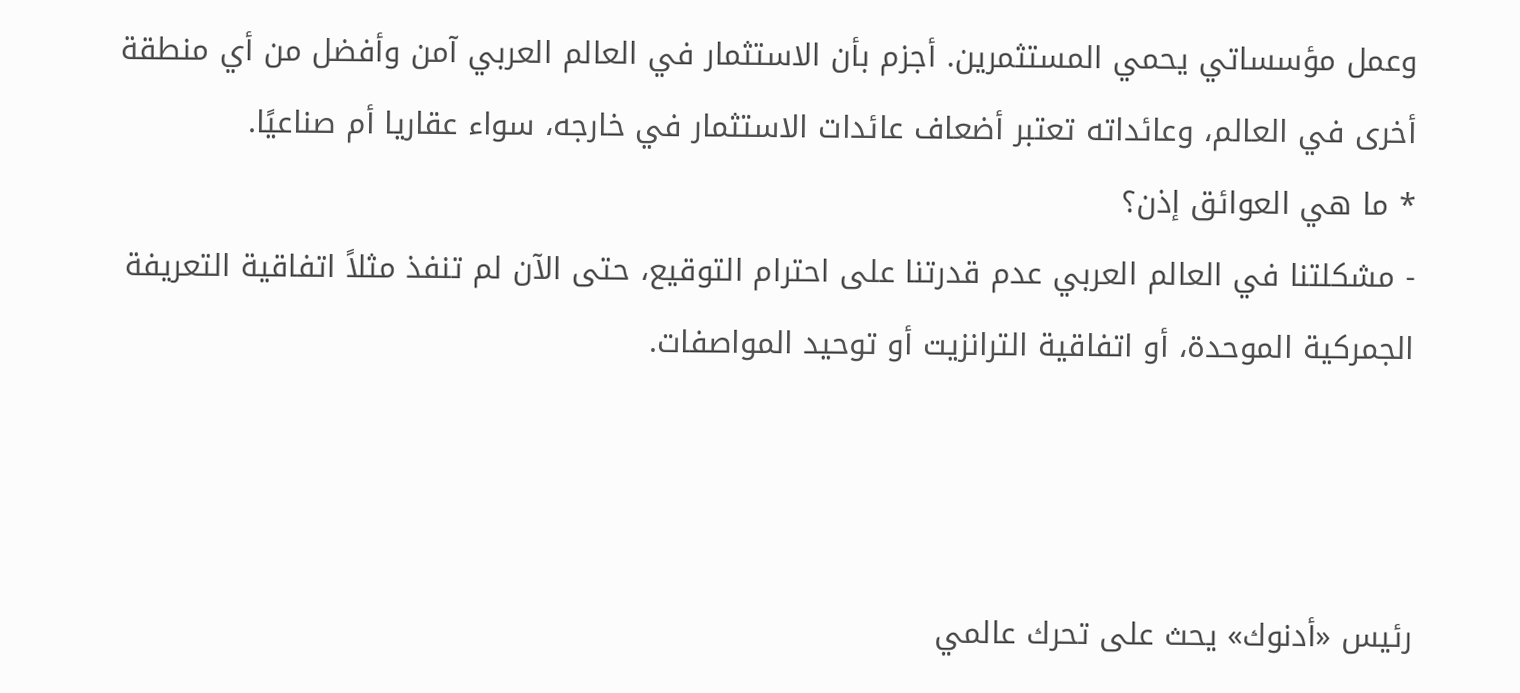وعمل مؤسساتي يحمي المستثمرين. أجزم بأن الاستثمار في العالم العربي آمن وأفضل من أي منطقة أخرى في العالم، وعائداته تعتبر أضعاف عائدات الاستثمار في خارجه، سواء عقاريا أم صناعيًا.
* ما هي العوائق إذن؟
- مشكلتنا في العالم العربي عدم قدرتنا على احترام التوقيع، حتى الآن لم تنفذ مثلاً اتفاقية التعريفة الجمركية الموحدة، أو اتفاقية الترانزيت أو توحيد المواصفات.



رئيس «أدنوك» يحث على تحرك عالمي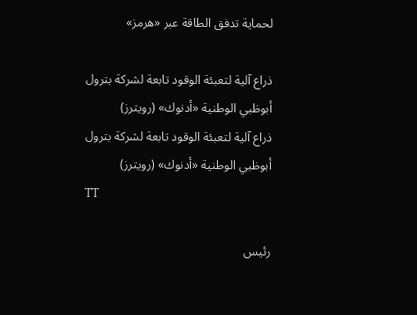لحماية تدفق الطاقة عبر «هرمز»

ذراع آلية لتعبئة الوقود تابعة لشركة بترول أبوظبي الوطنية «أدنوك» (رويترز)
ذراع آلية لتعبئة الوقود تابعة لشركة بترول أبوظبي الوطنية «أدنوك» (رويترز)
TT

رئيس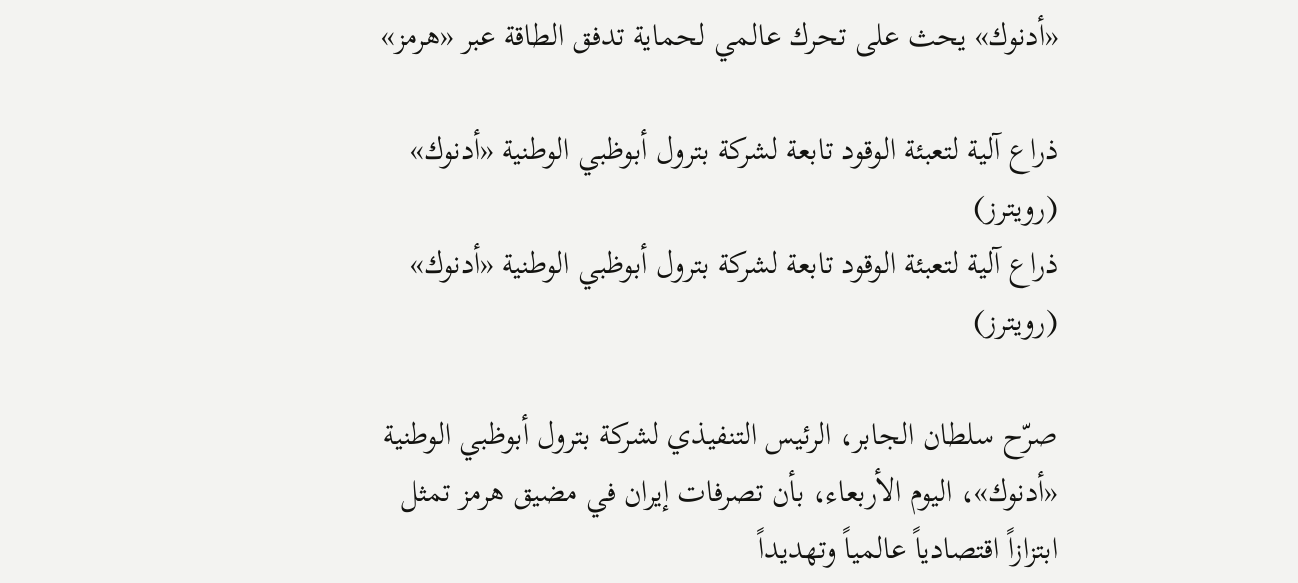«أدنوك» يحث على تحرك عالمي لحماية تدفق الطاقة عبر «هرمز»

ذراع آلية لتعبئة الوقود تابعة لشركة بترول أبوظبي الوطنية «أدنوك» (رويترز)
ذراع آلية لتعبئة الوقود تابعة لشركة بترول أبوظبي الوطنية «أدنوك» (رويترز)

صرّح سلطان الجابر، الرئيس التنفيذي لشركة بترول أبوظبي الوطنية «أدنوك»، اليوم الأربعاء، بأن تصرفات إيران في مضيق هرمز تمثل ابتزازاً اقتصادياً عالمياً وتهديداً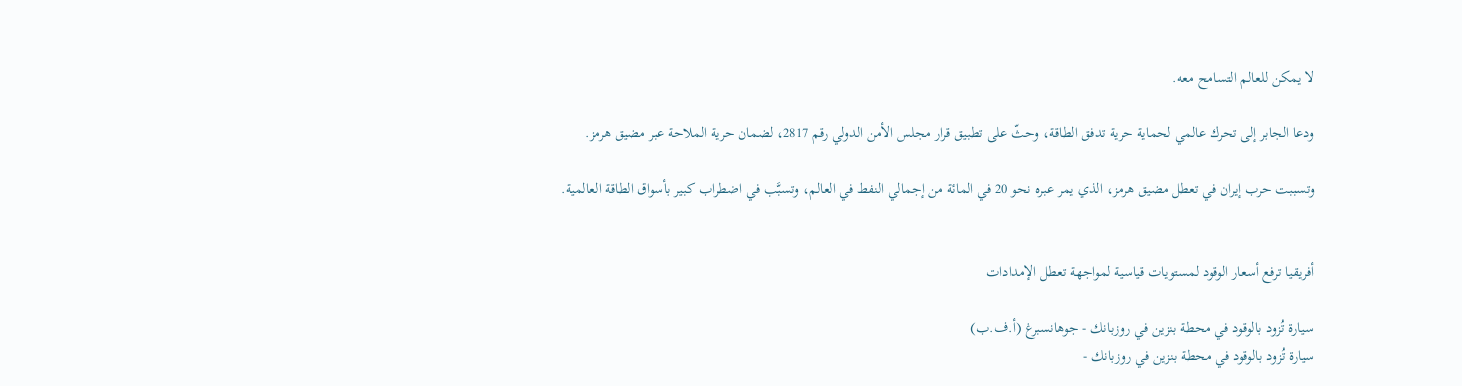لا يمكن للعالم التسامح معه.

ودعا الجابر إلى تحرك عالمي لحماية حرية تدفق الطاقة، وحثّ على تطبيق قرار مجلس الأمن الدولي رقم 2817، لضمان حرية الملاحة عبر مضيق هرمز.

وتسببت حرب إيران في تعطل مضيق هرمز، الذي يمر عبره نحو 20 في المائة من إجمالي النفط في العالم، وتسبَّب في اضطراب كبير بأسواق الطاقة العالمية.


أفريقيا ترفع أسعار الوقود لمستويات قياسية لمواجهة تعطل الإمدادات

سيارة تُزود بالوقود في محطة بنزين في روزبانك - جوهانسبرغ (أ.ف.ب)
سيارة تُزود بالوقود في محطة بنزين في روزبانك -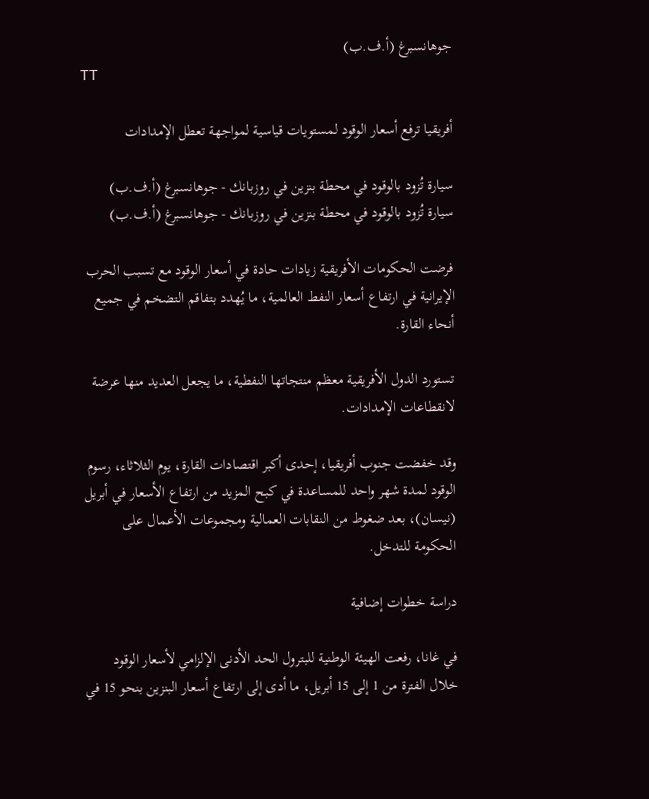جوهانسبرغ (أ.ف.ب)
TT

أفريقيا ترفع أسعار الوقود لمستويات قياسية لمواجهة تعطل الإمدادات

سيارة تُزود بالوقود في محطة بنزين في روزبانك - جوهانسبرغ (أ.ف.ب)
سيارة تُزود بالوقود في محطة بنزين في روزبانك - جوهانسبرغ (أ.ف.ب)

فرضت الحكومات الأفريقية زيادات حادة في أسعار الوقود مع تسبب الحرب الإيرانية في ارتفاع أسعار النفط العالمية، ما يُهدد بتفاقم التضخم في جميع أنحاء القارة.

تستورد الدول الأفريقية معظم منتجاتها النفطية، ما يجعل العديد منها عرضة لانقطاعات الإمدادات.

وقد خفضت جنوب أفريقيا، إحدى أكبر اقتصادات القارة، يوم الثلاثاء، رسوم الوقود لمدة شهر واحد للمساعدة في كبح المزيد من ارتفاع الأسعار في أبريل (نيسان)، بعد ضغوط من النقابات العمالية ومجموعات الأعمال على الحكومة للتدخل.

دراسة خطوات إضافية

في غانا، رفعت الهيئة الوطنية للبترول الحد الأدنى الإلزامي لأسعار الوقود خلال الفترة من 1 إلى 15 أبريل، ما أدى إلى ارتفاع أسعار البنزين بنحو 15 في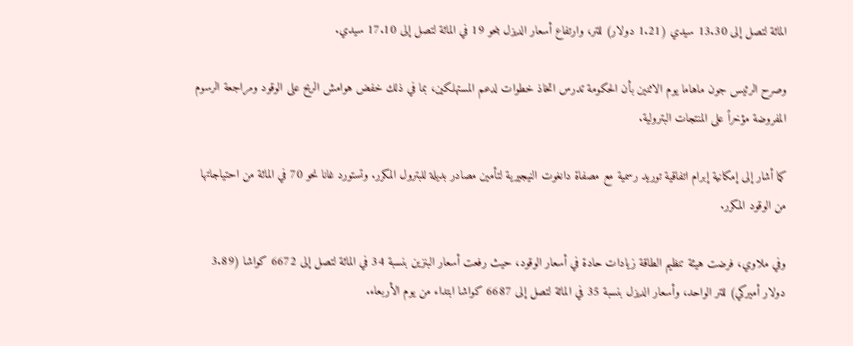المائة لتصل إلى 13.30 سيدي (1.21 دولار) للتر، وارتفاع أسعار الديزل بنحو 19 في المائة لتصل إلى 17.10 سيدي.

وصرح الرئيس جون ماهاما يوم الاثنين بأن الحكومة تدرس اتخاذ خطوات لدعم المستهلكين، بما في ذلك خفض هوامش الربح على الوقود ومراجعة الرسوم المفروضة مؤخراً على المنتجات البترولية.

كما أشار إلى إمكانية إبرام اتفاقية توريد رسمية مع مصفاة دانغوت النيجيرية لتأمين مصادر بديلة للبترول المكرر. وتستورد غانا نحو 70 في المائة من احتياجاتها من الوقود المكرر.

وفي ملاوي، فرضت هيئة تنظيم الطاقة زيادات حادة في أسعار الوقود، حيث رفعت أسعار البنزين بنسبة 34 في المائة لتصل إلى 6672 كواشا (3.89 دولار أميركي) للتر الواحد، وأسعار الديزل بنسبة 35 في المائة لتصل إلى 6687 كواشا ابتداء من يوم الأربعاء.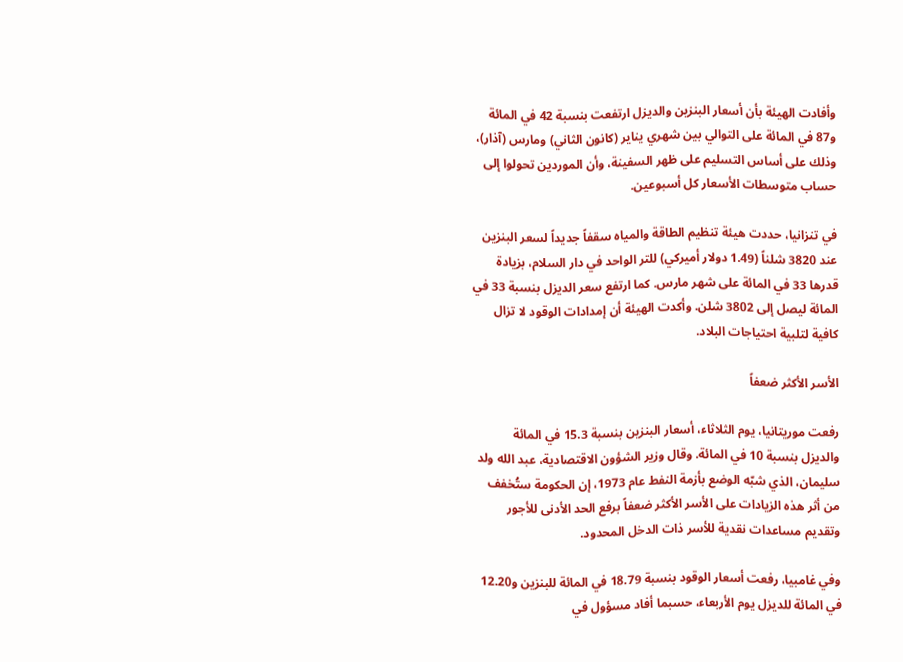وأفادت الهيئة بأن أسعار البنزين والديزل ارتفعت بنسبة 42 في المائة و87 في المائة على التوالي بين شهري يناير (كانون الثاني) ومارس (آذار)، وذلك على أساس التسليم على ظهر السفينة، وأن الموردين تحولوا إلى حساب متوسطات الأسعار كل أسبوعين.

في تنزانيا، حددت هيئة تنظيم الطاقة والمياه سقفاً جديداً لسعر البنزين عند 3820 شلناً (1.49 دولار أميركي) للتر الواحد في دار السلام، بزيادة قدرها 33 في المائة على شهر مارس. كما ارتفع سعر الديزل بنسبة 33 في المائة ليصل إلى 3802 شلن. وأكدت الهيئة أن إمدادات الوقود لا تزال كافية لتلبية احتياجات البلاد.

الأسر الأكثر ضعفاً

رفعت موريتانيا، يوم الثلاثاء، أسعار البنزين بنسبة 15.3 في المائة والديزل بنسبة 10 في المائة. وقال وزير الشؤون الاقتصادية، عبد الله ولد سليمان، الذي شبّه الوضع بأزمة النفط عام 1973، إن الحكومة ستُخفف من أثر هذه الزيادات على الأسر الأكثر ضعفاً برفع الحد الأدنى للأجور وتقديم مساعدات نقدية للأسر ذات الدخل المحدود.

وفي غامبيا، رفعت أسعار الوقود بنسبة 18.79 في المائة للبنزين و12.20 في المائة للديزل يوم الأربعاء، حسبما أفاد مسؤول في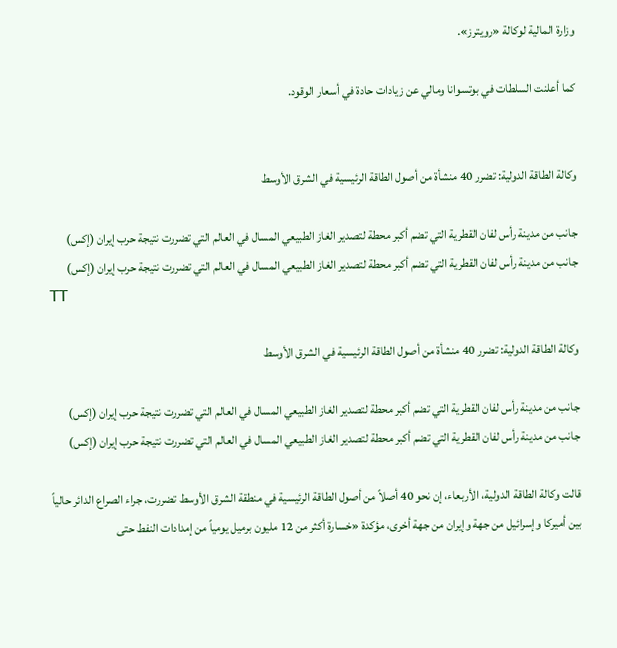وزارة المالية لوكالة «رويترز».

كما أعلنت السلطات في بوتسوانا ومالي عن زيادات حادة في أسعار الوقود.


وكالة الطاقة الدولية: تضرر 40 منشأة من أصول الطاقة الرئيسية في الشرق الأوسط

جانب من مدينة رأس لفان القطرية التي تضم أكبر محطة لتصدير الغاز الطبيعي المسال في العالم التي تضررت نتيجة حرب إيران (إكس)
جانب من مدينة رأس لفان القطرية التي تضم أكبر محطة لتصدير الغاز الطبيعي المسال في العالم التي تضررت نتيجة حرب إيران (إكس)
TT

وكالة الطاقة الدولية: تضرر 40 منشأة من أصول الطاقة الرئيسية في الشرق الأوسط

جانب من مدينة رأس لفان القطرية التي تضم أكبر محطة لتصدير الغاز الطبيعي المسال في العالم التي تضررت نتيجة حرب إيران (إكس)
جانب من مدينة رأس لفان القطرية التي تضم أكبر محطة لتصدير الغاز الطبيعي المسال في العالم التي تضررت نتيجة حرب إيران (إكس)

قالت وكالة الطاقة الدولية، الأربعاء، إن نحو 40 أصلاً من أصول الطاقة الرئيسية في منطقة الشرق الأوسط تضررت، جراء الصراع الدائر حالياً بين أميركا وإسرائيل من جهة وإيران من جهة أخرى، مؤكدة «خسارة أكثر من 12 مليون برميل يومياً من إمدادات النفط حتى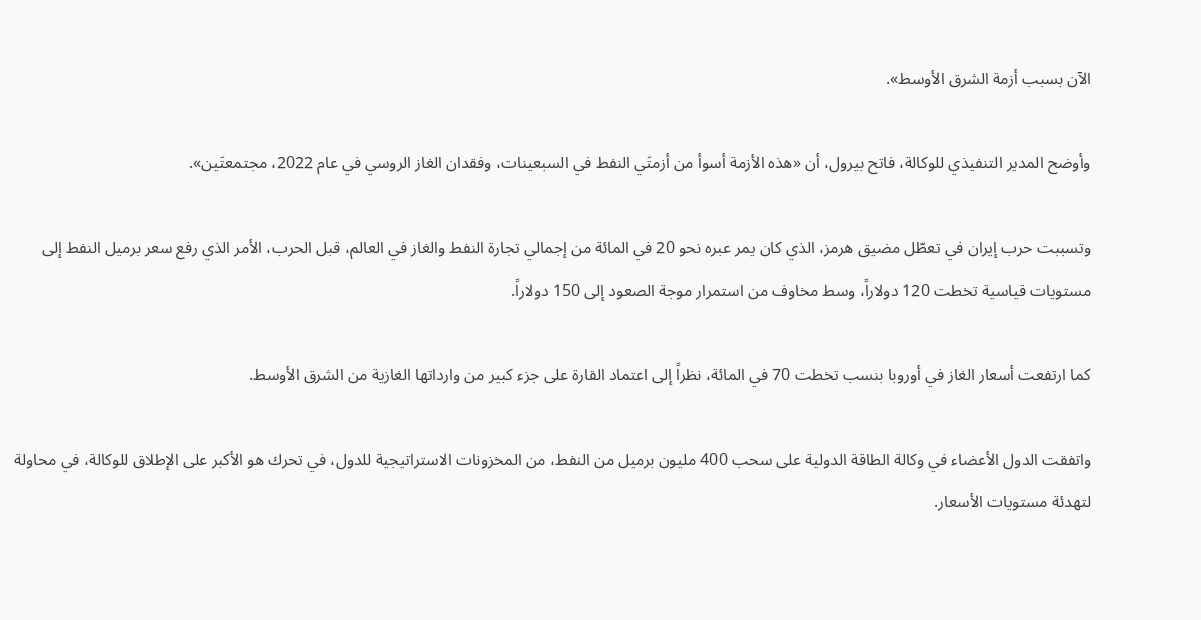الآن بسبب أزمة الشرق الأوسط».

وأوضح المدير التنفيذي للوكالة، فاتح بيرول، أن «هذه الأزمة أسوأ من أزمتَي النفط في السبعينات، وفقدان الغاز الروسي في عام 2022، مجتمعتَين».

وتسببت حرب إيران في تعطّل مضيق هرمز، الذي كان يمر عبره نحو 20 في المائة من إجمالي تجارة النفط والغاز في العالم، قبل الحرب، الأمر الذي رفع سعر برميل النفط إلى مستويات قياسية تخطت 120 دولاراً، وسط مخاوف من استمرار موجة الصعود إلى 150 دولاراً.

كما ارتفعت أسعار الغاز في أوروبا بنسب تخطت 70 في المائة، نظراً إلى اعتماد القارة على جزء كبير من وارداتها الغازية من الشرق الأوسط.

واتفقت الدول الأعضاء في وكالة الطاقة الدولية على سحب 400 مليون برميل من النفط، من المخزونات الاستراتيجية للدول، في تحرك هو الأكبر على الإطلاق للوكالة، في محاولة لتهدئة مستويات الأسعار.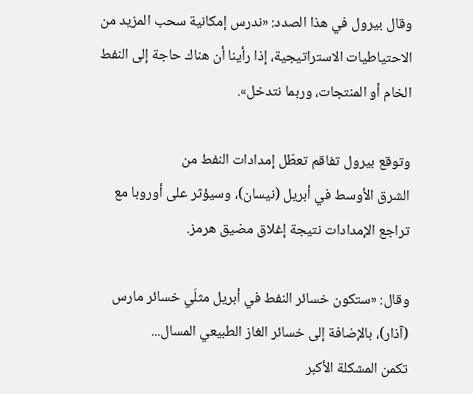وقال بيرول في هذا الصدد: «ندرس إمكانية سحب المزيد من الاحتياطيات الاستراتيجية، إذا رأينا أن هناك حاجة إلى النفط الخام أو المنتجات، وربما نتدخل».

وتوقع بيرول تفاقم تعطّل إمدادات النفط ‌من الشرق ‌الأوسط ‌في أبريل (نيسان)، وسيؤثر على أوروبا مع تراجع الإمدادات نتيجة إغلاق مضيق هرمز.

وقال: «ستكون خسائر ‌النفط ‌في أبريل ‌مثلَي خسائر ‌مارس (آذار)، بالإضافة إلى خسائر الغاز الطبيعي المسال... تكمن ‌المشكلة الأكبر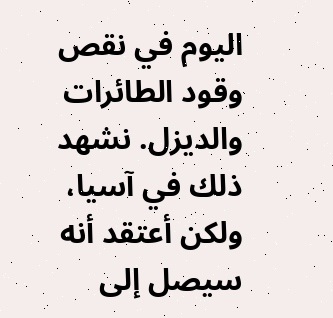اليوم في نقص وقود الطائرات والديزل. نشهد ذلك في آسيا، ولكن أعتقد أنه سيصل إلى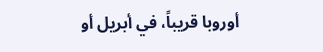أوروبا قريباً، في أبريل أو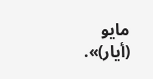مايو (أيار)».